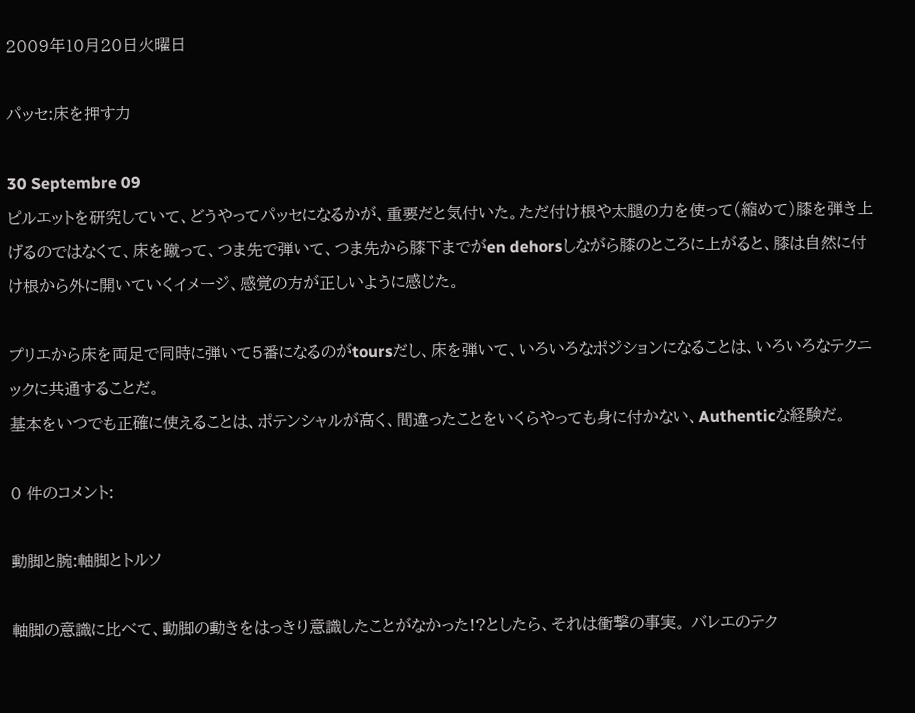2009年10月20日火曜日

パッセ:床を押す力

30 Septembre 09
ピルエットを研究していて、どうやってパッセになるかが、重要だと気付いた。ただ付け根や太腿の力を使って(縮めて)膝を弾き上げるのではなくて、床を蹴って、つま先で弾いて、つま先から膝下までがen dehorsしながら膝のところに上がると、膝は自然に付け根から外に開いていくイメージ、感覚の方が正しいように感じた。

プリエから床を両足で同時に弾いて5番になるのがtoursだし、床を弾いて、いろいろなポジションになることは、いろいろなテクニックに共通することだ。
基本をいつでも正確に使えることは、ポテンシャルが高く、間違ったことをいくらやっても身に付かない、Authenticな経験だ。

0 件のコメント:

動脚と腕:軸脚とトルソ

軸脚の意識に比べて、動脚の動きをはっきり意識したことがなかった!?としたら、それは衝撃の事実。 バレエのテク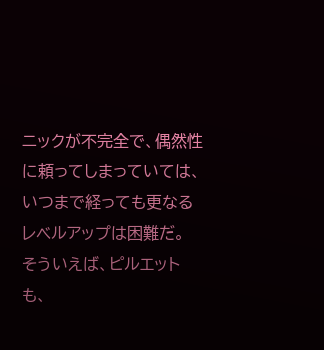ニックが不完全で、偶然性に頼ってしまっていては、いつまで経っても更なるレベルアップは困難だ。 そういえば、ピルエットも、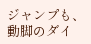ジャンプも、動脚のダイ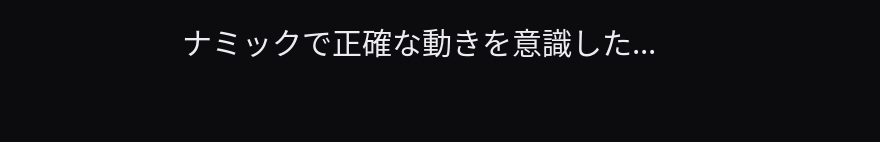ナミックで正確な動きを意識した...